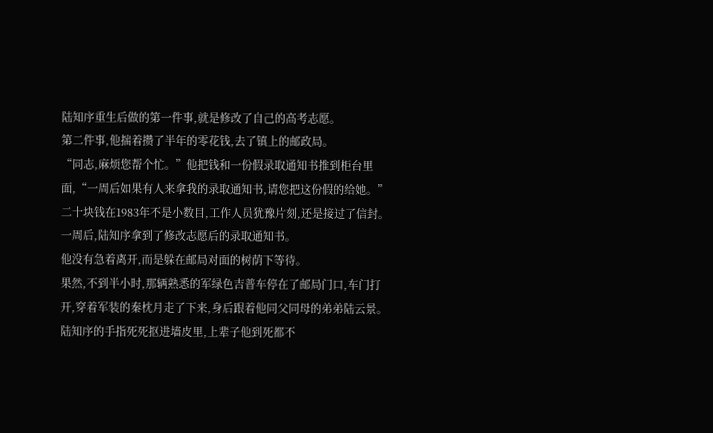陆知序重生后做的第一件事,就是修改了自己的高考志愿。
第二件事,他揣着攒了半年的零花钱,去了镇上的邮政局。
“同志,麻烦您帮个忙。”他把钱和一份假录取通知书推到柜台里面,“一周后如果有人来拿我的录取通知书,请您把这份假的给她。”
二十块钱在1983年不是小数目,工作人员犹豫片刻,还是接过了信封。
一周后,陆知序拿到了修改志愿后的录取通知书。
他没有急着离开,而是躲在邮局对面的树荫下等待。
果然,不到半小时,那辆熟悉的军绿色吉普车停在了邮局门口,车门打开,穿着军装的秦枕月走了下来,身后跟着他同父同母的弟弟陆云景。
陆知序的手指死死抠进墙皮里,上辈子他到死都不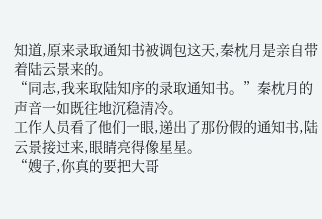知道,原来录取通知书被调包这天,秦枕月是亲自带着陆云景来的。
“同志,我来取陆知序的录取通知书。”秦枕月的声音一如既往地沉稳清冷。
工作人员看了他们一眼,递出了那份假的通知书,陆云景接过来,眼睛亮得像星星。
“嫂子,你真的要把大哥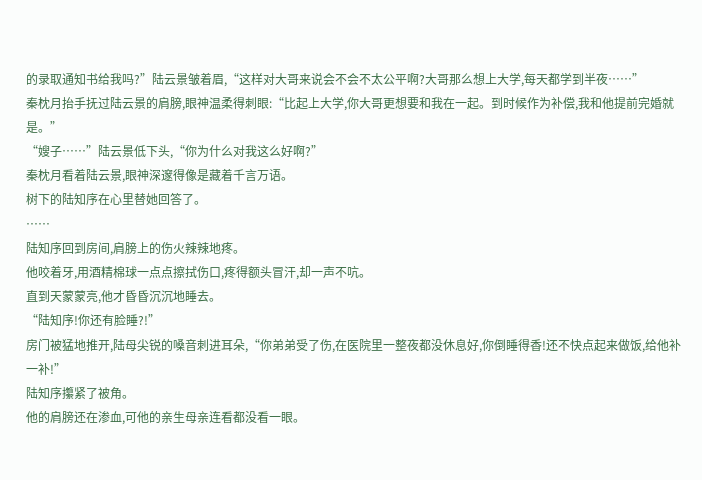的录取通知书给我吗?”陆云景皱着眉,“这样对大哥来说会不会不太公平啊?大哥那么想上大学,每天都学到半夜……”
秦枕月抬手抚过陆云景的肩膀,眼神温柔得刺眼:“比起上大学,你大哥更想要和我在一起。到时候作为补偿,我和他提前完婚就是。”
“嫂子……”陆云景低下头,“你为什么对我这么好啊?”
秦枕月看着陆云景,眼神深邃得像是藏着千言万语。
树下的陆知序在心里替她回答了。
……
陆知序回到房间,肩膀上的伤火辣辣地疼。
他咬着牙,用酒精棉球一点点擦拭伤口,疼得额头冒汗,却一声不吭。
直到天蒙蒙亮,他才昏昏沉沉地睡去。
“陆知序!你还有脸睡?!”
房门被猛地推开,陆母尖锐的嗓音刺进耳朵,“你弟弟受了伤,在医院里一整夜都没休息好,你倒睡得香!还不快点起来做饭,给他补一补!”
陆知序攥紧了被角。
他的肩膀还在渗血,可他的亲生母亲连看都没看一眼。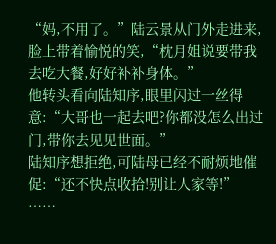“妈,不用了。”陆云景从门外走进来,脸上带着愉悦的笑,“枕月姐说要带我去吃大餐,好好补补身体。”
他转头看向陆知序,眼里闪过一丝得意:“大哥也一起去吧?你都没怎么出过门,带你去见见世面。”
陆知序想拒绝,可陆母已经不耐烦地催促:“还不快点收拾!别让人家等!”
……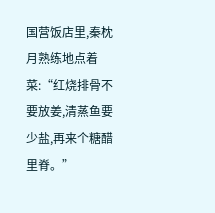国营饭店里,秦枕月熟练地点着菜:“红烧排骨不要放姜,清蒸鱼要少盐,再来个糖醋里脊。”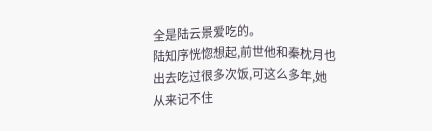全是陆云景爱吃的。
陆知序恍惚想起,前世他和秦枕月也出去吃过很多次饭,可这么多年,她从来记不住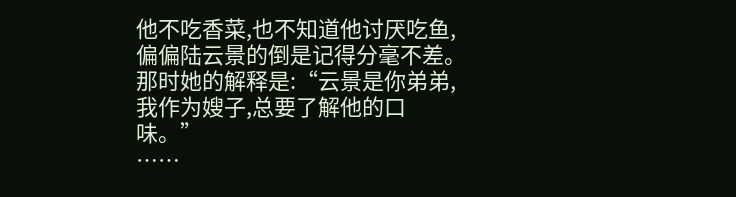他不吃香菜,也不知道他讨厌吃鱼,偏偏陆云景的倒是记得分毫不差。
那时她的解释是:“云景是你弟弟,我作为嫂子,总要了解他的口味。”
……